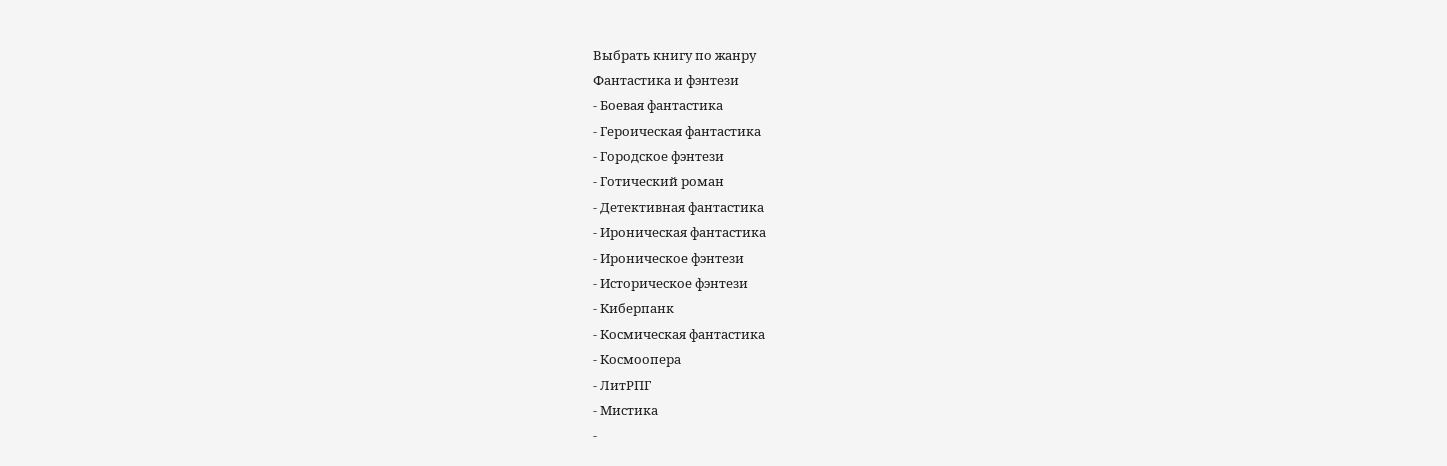Выбрать книгу по жанру
Фантастика и фэнтези
- Боевая фантастика
- Героическая фантастика
- Городское фэнтези
- Готический роман
- Детективная фантастика
- Ироническая фантастика
- Ироническое фэнтези
- Историческое фэнтези
- Киберпанк
- Космическая фантастика
- Космоопера
- ЛитРПГ
- Мистика
-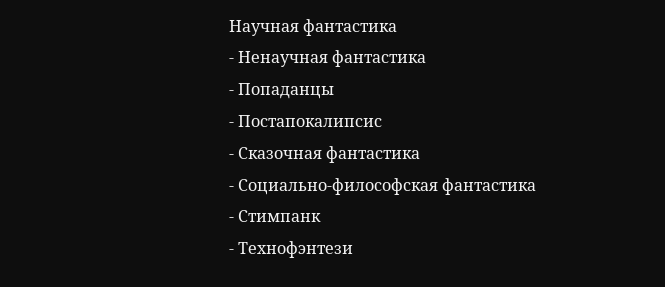Научная фантастика
- Ненаучная фантастика
- Попаданцы
- Постапокалипсис
- Сказочная фантастика
- Социально-философская фантастика
- Стимпанк
- Технофэнтези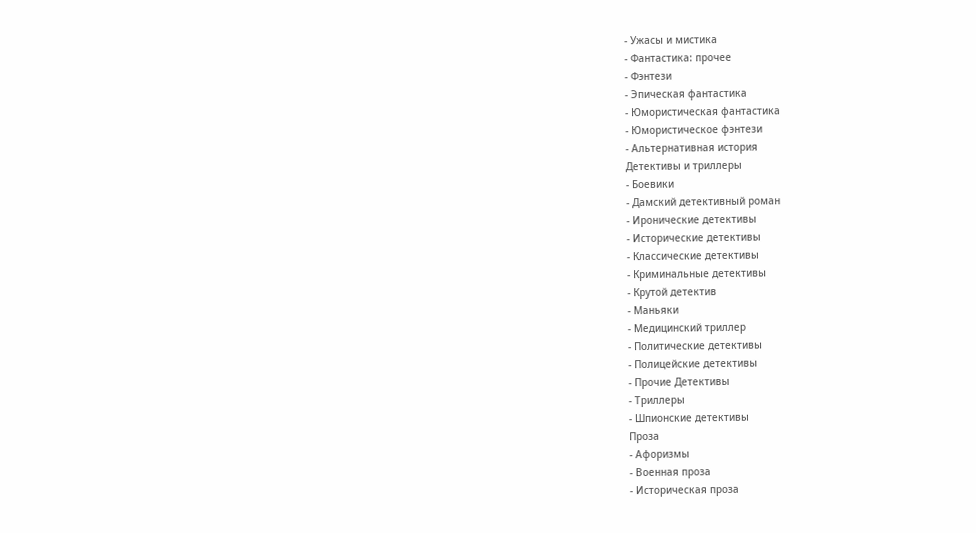- Ужасы и мистика
- Фантастика: прочее
- Фэнтези
- Эпическая фантастика
- Юмористическая фантастика
- Юмористическое фэнтези
- Альтернативная история
Детективы и триллеры
- Боевики
- Дамский детективный роман
- Иронические детективы
- Исторические детективы
- Классические детективы
- Криминальные детективы
- Крутой детектив
- Маньяки
- Медицинский триллер
- Политические детективы
- Полицейские детективы
- Прочие Детективы
- Триллеры
- Шпионские детективы
Проза
- Афоризмы
- Военная проза
- Историческая проза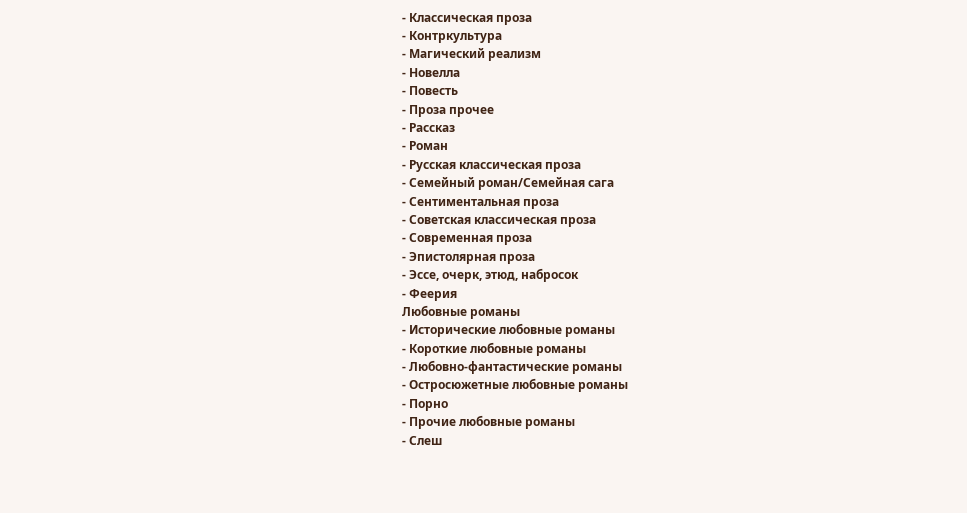- Классическая проза
- Контркультура
- Магический реализм
- Новелла
- Повесть
- Проза прочее
- Рассказ
- Роман
- Русская классическая проза
- Семейный роман/Семейная сага
- Сентиментальная проза
- Советская классическая проза
- Современная проза
- Эпистолярная проза
- Эссе, очерк, этюд, набросок
- Феерия
Любовные романы
- Исторические любовные романы
- Короткие любовные романы
- Любовно-фантастические романы
- Остросюжетные любовные романы
- Порно
- Прочие любовные романы
- Слеш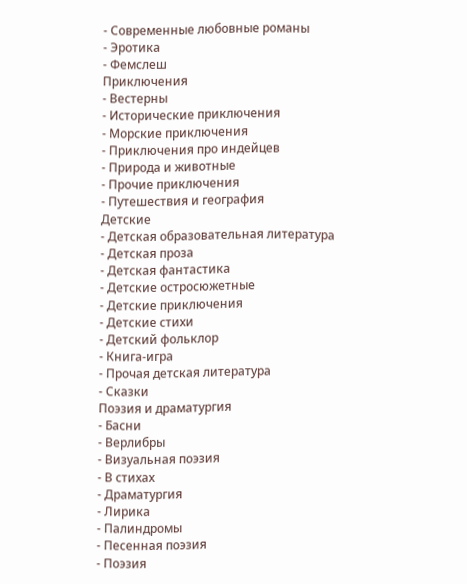- Современные любовные романы
- Эротика
- Фемслеш
Приключения
- Вестерны
- Исторические приключения
- Морские приключения
- Приключения про индейцев
- Природа и животные
- Прочие приключения
- Путешествия и география
Детские
- Детская образовательная литература
- Детская проза
- Детская фантастика
- Детские остросюжетные
- Детские приключения
- Детские стихи
- Детский фольклор
- Книга-игра
- Прочая детская литература
- Сказки
Поэзия и драматургия
- Басни
- Верлибры
- Визуальная поэзия
- В стихах
- Драматургия
- Лирика
- Палиндромы
- Песенная поэзия
- Поэзия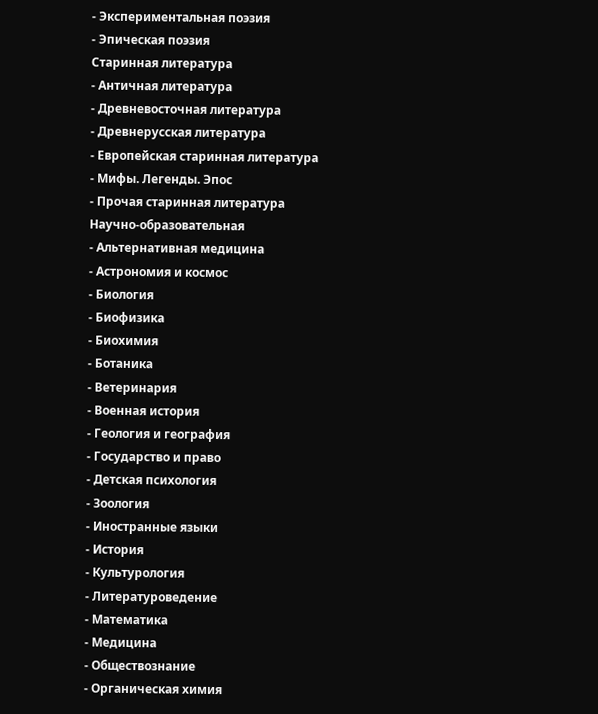- Экспериментальная поэзия
- Эпическая поэзия
Старинная литература
- Античная литература
- Древневосточная литература
- Древнерусская литература
- Европейская старинная литература
- Мифы. Легенды. Эпос
- Прочая старинная литература
Научно-образовательная
- Альтернативная медицина
- Астрономия и космос
- Биология
- Биофизика
- Биохимия
- Ботаника
- Ветеринария
- Военная история
- Геология и география
- Государство и право
- Детская психология
- Зоология
- Иностранные языки
- История
- Культурология
- Литературоведение
- Математика
- Медицина
- Обществознание
- Органическая химия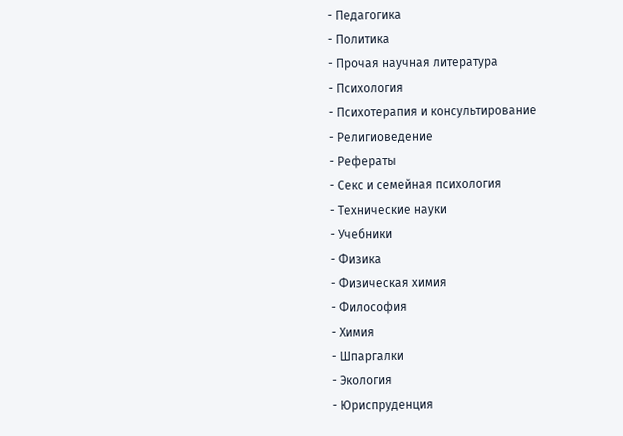- Педагогика
- Политика
- Прочая научная литература
- Психология
- Психотерапия и консультирование
- Религиоведение
- Рефераты
- Секс и семейная психология
- Технические науки
- Учебники
- Физика
- Физическая химия
- Философия
- Химия
- Шпаргалки
- Экология
- Юриспруденция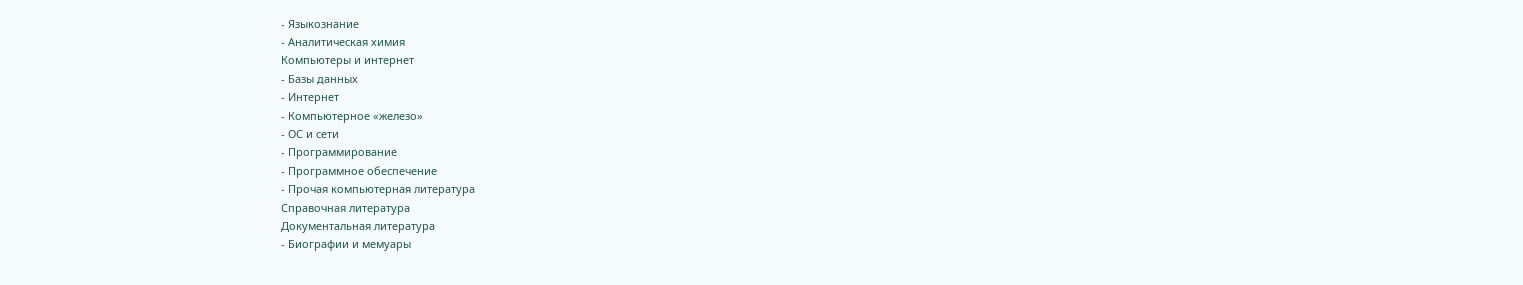- Языкознание
- Аналитическая химия
Компьютеры и интернет
- Базы данных
- Интернет
- Компьютерное «железо»
- ОС и сети
- Программирование
- Программное обеспечение
- Прочая компьютерная литература
Справочная литература
Документальная литература
- Биографии и мемуары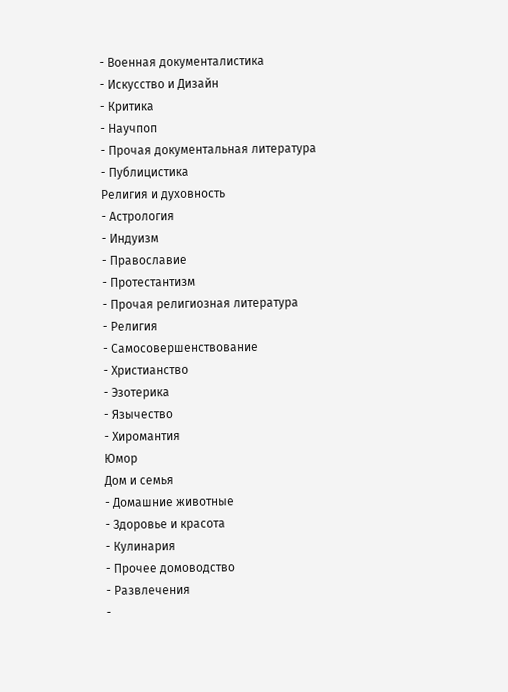- Военная документалистика
- Искусство и Дизайн
- Критика
- Научпоп
- Прочая документальная литература
- Публицистика
Религия и духовность
- Астрология
- Индуизм
- Православие
- Протестантизм
- Прочая религиозная литература
- Религия
- Самосовершенствование
- Христианство
- Эзотерика
- Язычество
- Хиромантия
Юмор
Дом и семья
- Домашние животные
- Здоровье и красота
- Кулинария
- Прочее домоводство
- Развлечения
-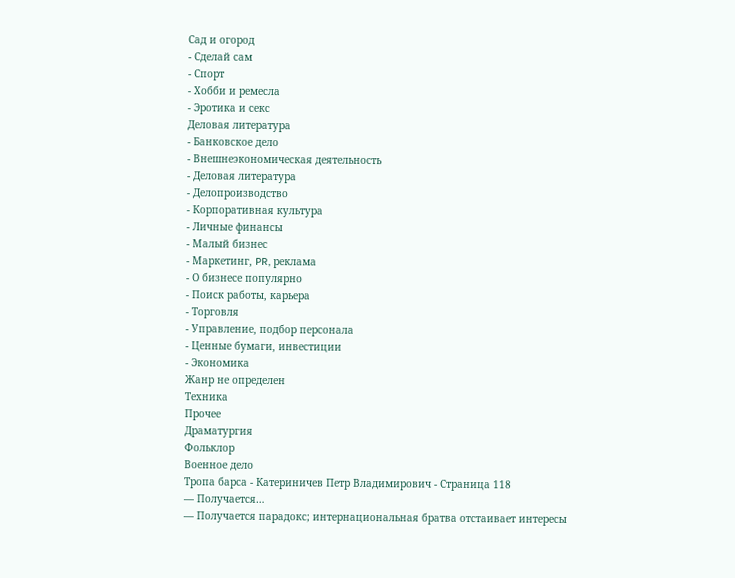Сад и огород
- Сделай сам
- Спорт
- Хобби и ремесла
- Эротика и секс
Деловая литература
- Банковское дело
- Внешнеэкономическая деятельность
- Деловая литература
- Делопроизводство
- Корпоративная культура
- Личные финансы
- Малый бизнес
- Маркетинг, PR, реклама
- О бизнесе популярно
- Поиск работы, карьера
- Торговля
- Управление, подбор персонала
- Ценные бумаги, инвестиции
- Экономика
Жанр не определен
Техника
Прочее
Драматургия
Фольклор
Военное дело
Тропа барса - Катериничев Петр Владимирович - Страница 118
— Получается…
— Получается парадокс; интернациональная братва отстаивает интересы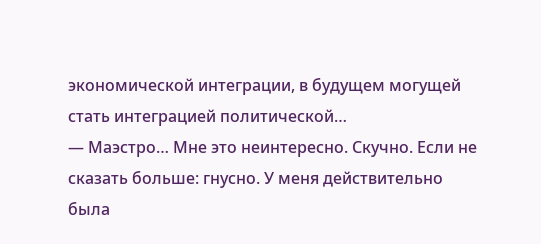экономической интеграции, в будущем могущей стать интеграцией политической…
— Маэстро… Мне это неинтересно. Скучно. Если не сказать больше: гнусно. У меня действительно была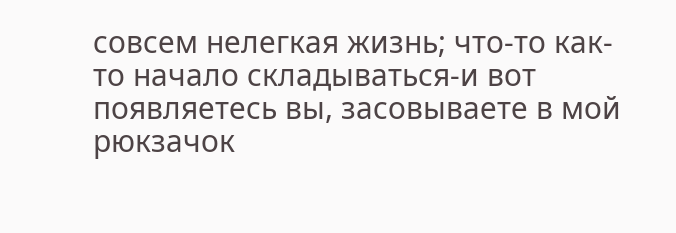совсем нелегкая жизнь; что-то как-то начало складываться-и вот появляетесь вы, засовываете в мой рюкзачок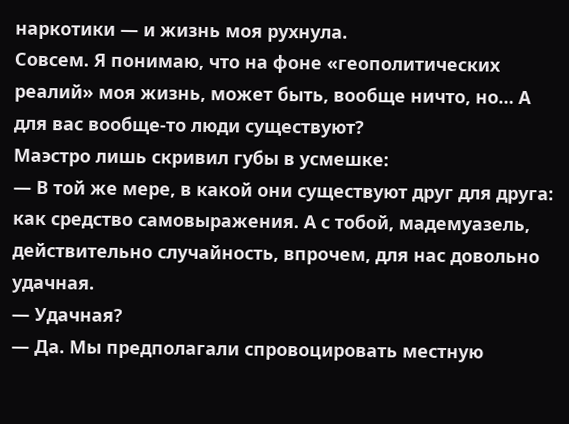наркотики — и жизнь моя рухнула.
Совсем. Я понимаю, что на фоне «геополитических реалий» моя жизнь, может быть, вообще ничто, но… А для вас вообще-то люди существуют?
Маэстро лишь скривил губы в усмешке:
— В той же мере, в какой они существуют друг для друга: как средство самовыражения. А с тобой, мадемуазель, действительно случайность, впрочем, для нас довольно удачная.
— Удачная?
— Да. Мы предполагали спровоцировать местную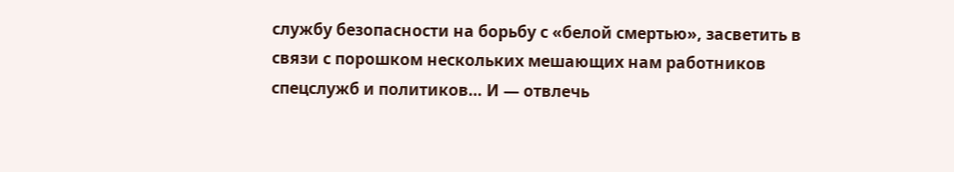службу безопасности на борьбу с «белой смертью», засветить в связи с порошком нескольких мешающих нам работников спецслужб и политиков… И — отвлечь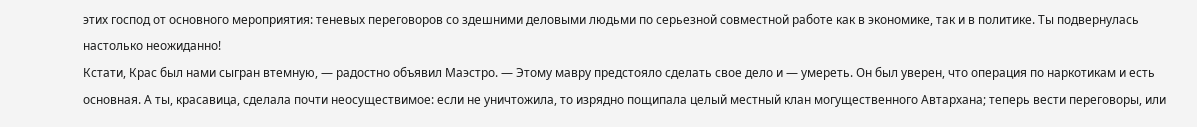этих господ от основного мероприятия: теневых переговоров со здешними деловыми людьми по серьезной совместной работе как в экономике, так и в политике. Ты подвернулась настолько неожиданно!
Кстати, Крас был нами сыгран втемную, — радостно объявил Маэстро. — Этому мавру предстояло сделать свое дело и — умереть. Он был уверен, что операция по наркотикам и есть основная. А ты, красавица, сделала почти неосуществимое: если не уничтожила, то изрядно пощипала целый местный клан могущественного Автархана; теперь вести переговоры, или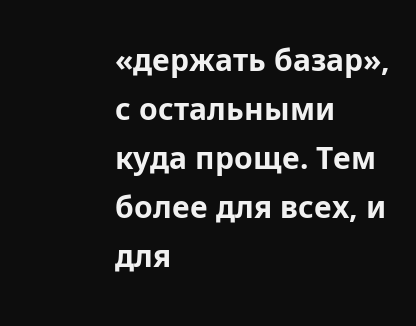«держать базар», с остальными куда проще. Тем более для всех, и для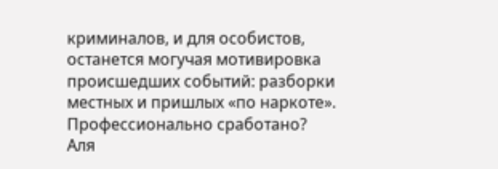криминалов, и для особистов, останется могучая мотивировка происшедших событий: разборки местных и пришлых «по наркоте». Профессионально сработано? Аля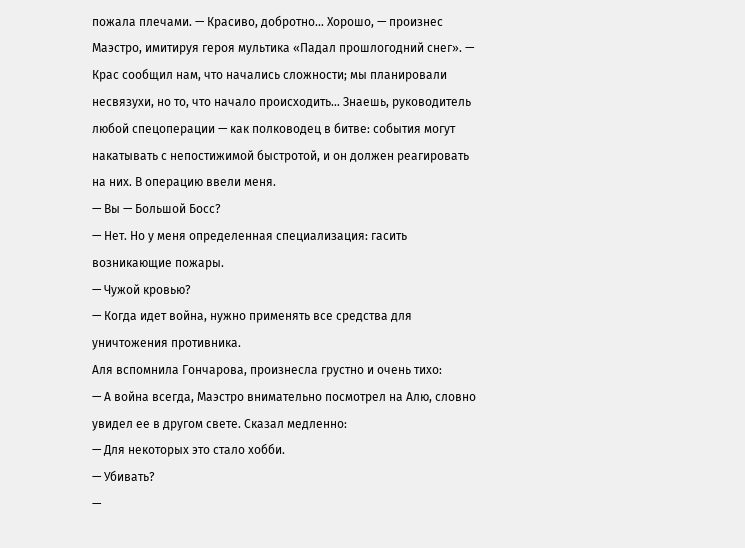пожала плечами. — Красиво, добротно… Хорошо, — произнес Маэстро, имитируя героя мультика «Падал прошлогодний снег». — Крас сообщил нам, что начались сложности; мы планировали несвязухи, но то, что начало происходить… Знаешь, руководитель любой спецоперации — как полководец в битве: события могут накатывать с непостижимой быстротой, и он должен реагировать на них. В операцию ввели меня.
— Вы — Большой Босс?
— Нет. Но у меня определенная специализация: гасить возникающие пожары.
— Чужой кровью?
— Когда идет война, нужно применять все средства для уничтожения противника.
Аля вспомнила Гончарова, произнесла грустно и очень тихо:
— А война всегда, Маэстро внимательно посмотрел на Алю, словно увидел ее в другом свете. Сказал медленно:
— Для некоторых это стало хобби.
— Убивать?
—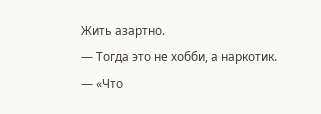Жить азартно.
— Тогда это не хобби, а наркотик.
— «Что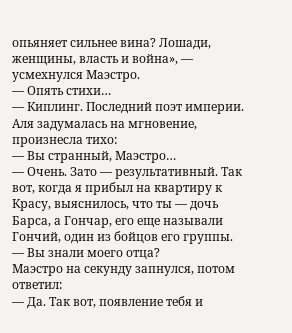опьяняет сильнее вина? Лошади, женщины, власть и война», — усмехнулся Маэстро.
— Опять стихи…
— Киплинг. Последний поэт империи.
Аля задумалась на мгновение, произнесла тихо:
— Вы странный, Маэстро…
— Очень. Зато — результативный. Так вот, когда я прибыл на квартиру к Красу, выяснилось, что ты — дочь Барса, а Гончар, его еще называли Гончий, один из бойцов его группы.
— Вы знали моего отца?
Маэстро на секунду запнулся, потом ответил:
— Да. Так вот, появление тебя и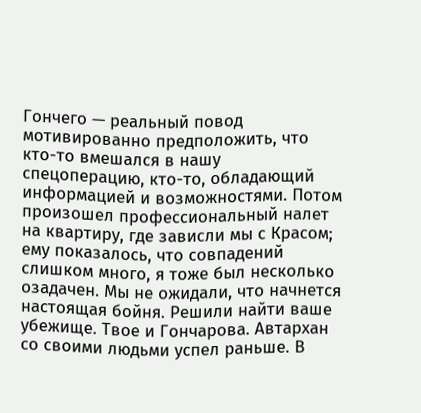Гончего — реальный повод мотивированно предположить, что кто-то вмешался в нашу спецоперацию, кто-то, обладающий информацией и возможностями. Потом произошел профессиональный налет на квартиру, где зависли мы с Красом; ему показалось, что совпадений слишком много, я тоже был несколько озадачен. Мы не ожидали, что начнется настоящая бойня. Решили найти ваше убежище. Твое и Гончарова. Автархан со своими людьми успел раньше. В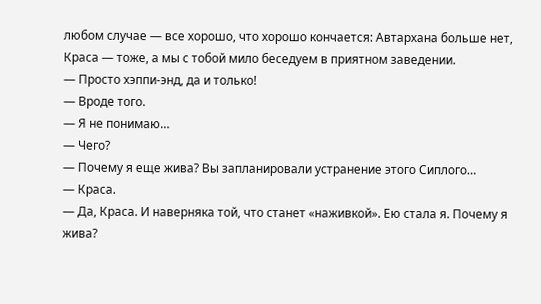любом случае — все хорошо, что хорошо кончается: Автархана больше нет, Краса — тоже, а мы с тобой мило беседуем в приятном заведении.
— Просто хэппи-энд, да и только!
— Вроде того.
— Я не понимаю…
— Чего?
— Почему я еще жива? Вы запланировали устранение этого Сиплого…
— Краса.
— Да, Краса. И наверняка той, что станет «наживкой». Ею стала я. Почему я жива?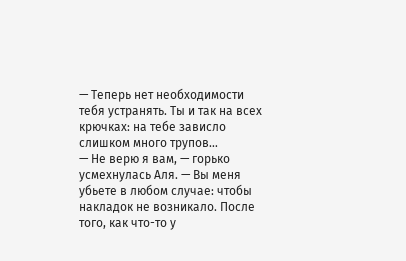— Теперь нет необходимости тебя устранять. Ты и так на всех крючках: на тебе зависло слишком много трупов…
— Не верю я вам, — горько усмехнулась Аля. — Вы меня убьете в любом случае: чтобы накладок не возникало. После того, как что-то у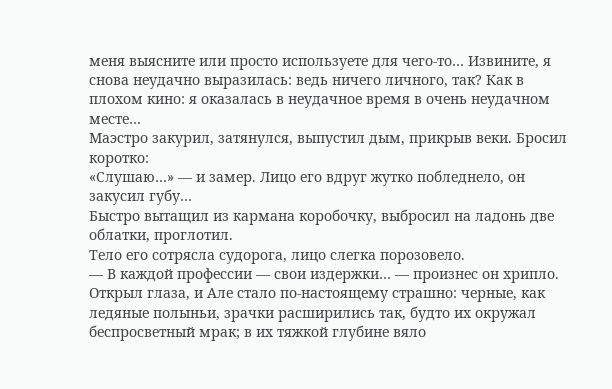меня выясните или просто используете для чего-то… Извините, я снова неудачно выразилась: ведь ничего личного, так? Как в плохом кино: я оказалась в неудачное время в очень неудачном месте…
Маэстро закурил, затянулся, выпустил дым, прикрыв веки. Бросил коротко:
«Слушаю…» — и замер. Лицо его вдруг жутко побледнело, он закусил губу…
Быстро вытащил из кармана коробочку, выбросил на ладонь две облатки, проглотил.
Тело его сотрясла судорога, лицо слегка порозовело.
— В каждой профессии — свои издержки… — произнес он хрипло. Открыл глаза, и Але стало по-настоящему страшно: черные, как ледяные полыньи, зрачки расширились так, будто их окружал беспросветный мрак; в их тяжкой глубине вяло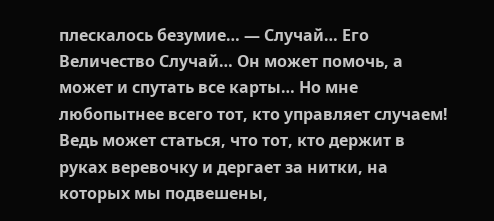плескалось безумие… — Случай… Его Величество Случай… Он может помочь, а может и спутать все карты… Но мне любопытнее всего тот, кто управляет случаем! Ведь может статься, что тот, кто держит в руках веревочку и дергает за нитки, на которых мы подвешены,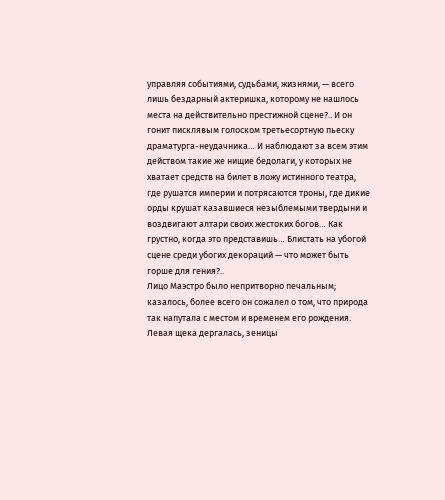управляя событиями, судьбами, жизнями, — всего лишь бездарный актеришка, которому не нашлось места на действительно престижной сцене?.. И он гонит писклявым голоском третьесортную пьеску драматурга-неудачника… И наблюдают за всем этим действом такие же нищие бедолаги, у которых не хватает средств на билет в ложу истинного театра, где рушатся империи и потрясаются троны, где дикие орды крушат казавшиеся незыблемыми твердыни и воздвигают алтари своих жестоких богов… Как грустно, когда это представишь… Блистать на убогой сцене среди убогих декораций — что может быть горше для гения?..
Лицо Маэстро было непритворно печальным; казалось, более всего он сожалел о том, что природа так напутала с местом и временем его рождения. Левая щека дергалась, зеницы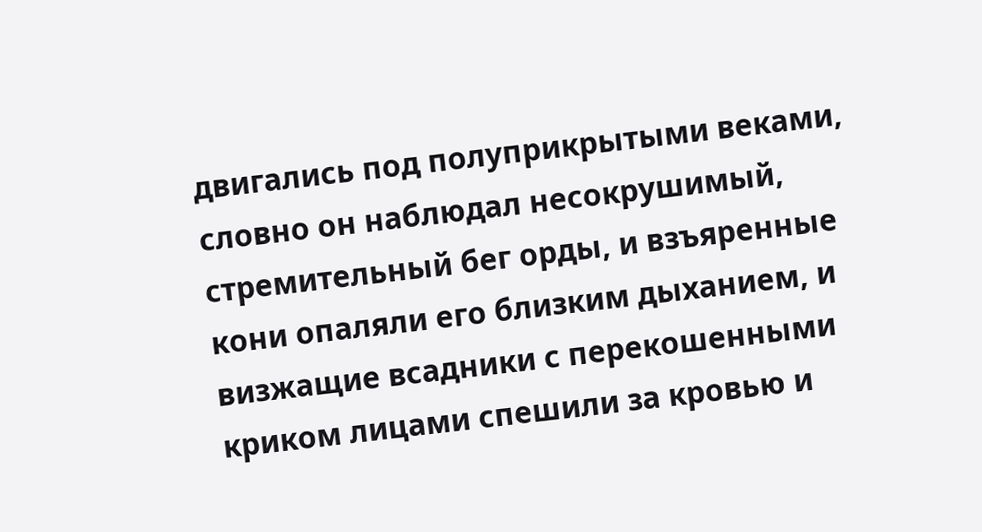двигались под полуприкрытыми веками, словно он наблюдал несокрушимый, стремительный бег орды, и взъяренные кони опаляли его близким дыханием, и визжащие всадники с перекошенными криком лицами спешили за кровью и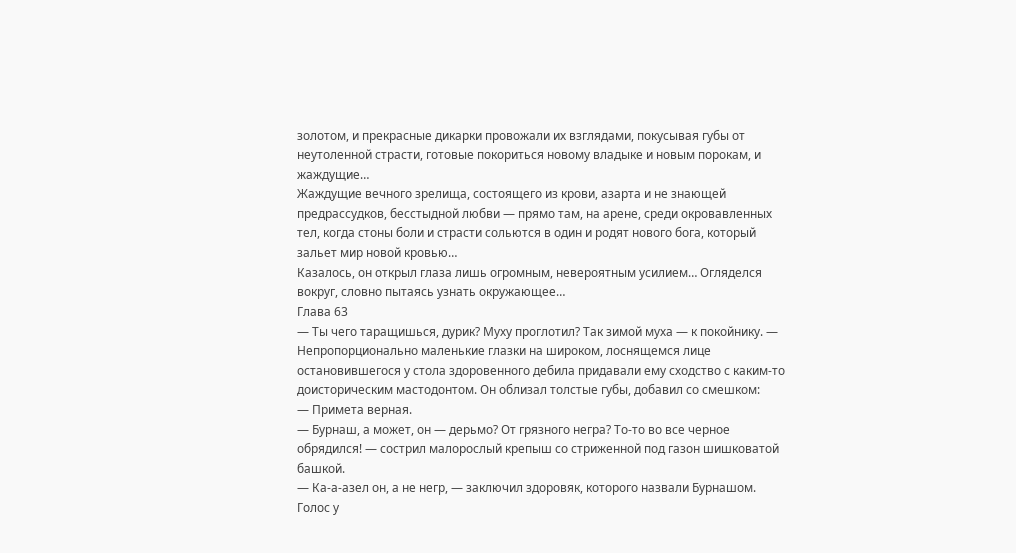золотом, и прекрасные дикарки провожали их взглядами, покусывая губы от неутоленной страсти, готовые покориться новому владыке и новым порокам, и жаждущие…
Жаждущие вечного зрелища, состоящего из крови, азарта и не знающей предрассудков, бесстыдной любви — прямо там, на арене, среди окровавленных тел, когда стоны боли и страсти сольются в один и родят нового бога, который зальет мир новой кровью…
Казалось, он открыл глаза лишь огромным, невероятным усилием… Огляделся вокруг, словно пытаясь узнать окружающее…
Глава 63
— Ты чего таращишься, дурик? Муху проглотил? Так зимой муха — к покойнику. — Непропорционально маленькие глазки на широком, лоснящемся лице остановившегося у стола здоровенного дебила придавали ему сходство с каким-то доисторическим мастодонтом. Он облизал толстые губы, добавил со смешком:
— Примета верная.
— Бурнаш, а может, он — дерьмо? От грязного негра? То-то во все черное обрядился! — сострил малорослый крепыш со стриженной под газон шишковатой башкой.
— Ка-а-азел он, а не негр, — заключил здоровяк, которого назвали Бурнашом. Голос у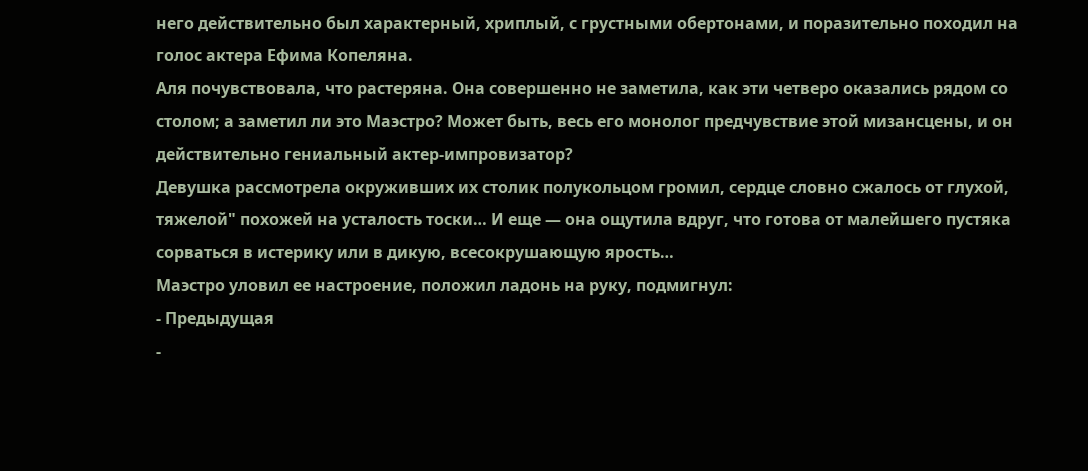него действительно был характерный, хриплый, с грустными обертонами, и поразительно походил на голос актера Ефима Копеляна.
Аля почувствовала, что растеряна. Она совершенно не заметила, как эти четверо оказались рядом со столом; а заметил ли это Маэстро? Может быть, весь его монолог предчувствие этой мизансцены, и он действительно гениальный актер-импровизатор?
Девушка рассмотрела окруживших их столик полукольцом громил, сердце словно сжалось от глухой, тяжелой" похожей на усталость тоски… И еще — она ощутила вдруг, что готова от малейшего пустяка сорваться в истерику или в дикую, всесокрушающую ярость…
Маэстро уловил ее настроение, положил ладонь на руку, подмигнул:
- Предыдущая
-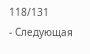118/131
- Следующая